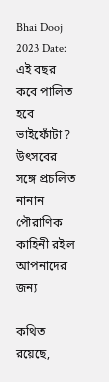Bhai Dooj 2023 Date: এই বছর কবে পালিত হবে ভাইফোঁটা? উত্‍সবের সঙ্গে প্রচলিত নানান পৌরাণিক কাহিনী রইল আপনাদের জন্য

কথিত রয়েছে,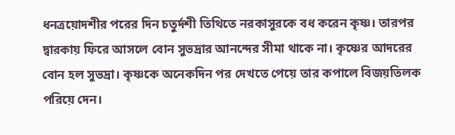ধনত্রয়োদশীর পরের দিন চতুর্দশী তিথিতে নরকাসুরকে বধ করেন কৃষ্ণ। তারপর দ্বারকায় ফিরে আসলে বোন সুভদ্রার আনন্দের সীমা থাকে না। কৃষ্ণের আদরের বোন হল সুভদ্রা। কৃষ্ণকে অনেকদিন পর দেখতে পেয়ে তার কপালে বিজয়তিলক পরিয়ে দেন।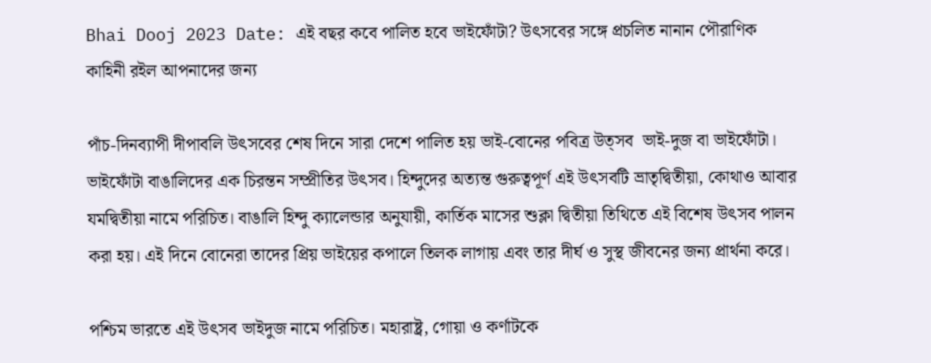Bhai Dooj 2023 Date: এই বছর কবে পালিত হবে ভাইফোঁটা? উত্‍সবের সঙ্গে প্রচলিত নানান পৌরাণিক কাহিনী রইল আপনাদের জন্য

পাঁচ-দিনব্যাপী দীপাবলি উৎসবের শেষ দিনে সারা দেশে পালিত হয় ভাই-বোনের পবিত্র উত্সব  ভাই-দুজ বা ভাইফোঁটা। ভাইফোঁটা বাঙালিদের এক চিরন্তন সম্প্রীতির উত্‍সব। হিন্দুদের অত্যন্ত গুরুত্বপূর্ণ এই উত্‍সবটি ভ্রাতৃদ্বিতীয়া, কোথাও আবার যমদ্বিতীয়া নামে পরিচিত। বাঙালি হিন্দু ক্যালেন্ডার অনুযায়ী, কার্তিক মাসের শুক্লা দ্বিতীয়া তিথিতে এই বিশেষ উত্‍সব পালন করা হয়। এই দিনে বোনেরা তাদের প্রিয় ভাইয়ের কপালে তিলক লাগায় এবং তার দীর্ঘ ও সুস্থ জীবনের জন্য প্রার্থনা করে।

পশ্চিম ভারতে এই উৎসব ভাইদুজ নামে পরিচিত। মহারাষ্ট্র, গোয়া ও কর্ণাটকে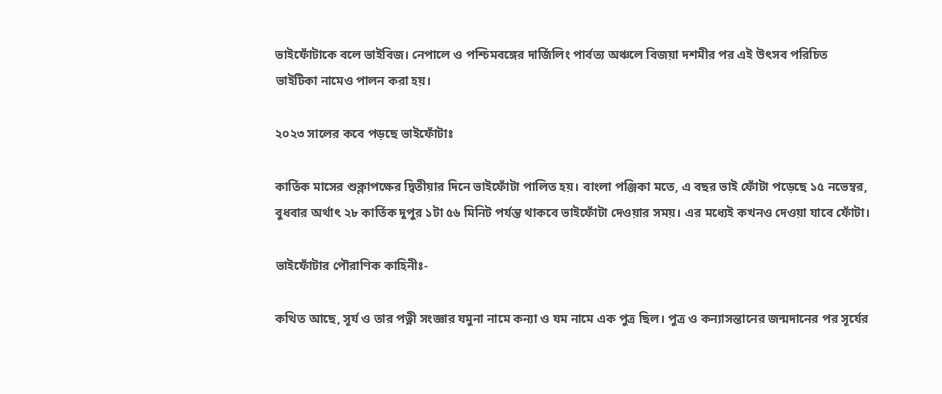ভাইফোঁটাকে বলে ভাইবিজ। নেপালে ও পশ্চিমবঙ্গের দার্জিলিং পার্বত্য অঞ্চলে বিজয়া দশমীর পর এই উৎসব পরিচিত ভাইটিকা নামেও পালন করা হয়।

২০২৩ সালের কবে পড়ছে ভাইফোঁটাঃ

কার্তিক মাসের শুক্লাপক্ষের দ্বিতীয়ার দিনে ভাইফোঁটা পালিত হয়। বাংলা পঞ্জিকা মতে, এ বছর ভাই ফোঁটা পড়েছে ১৫ নভেম্বর, বুধবার অর্থাৎ ২৮ কার্তিক দুপুর ১টা ৫৬ মিনিট পর্যন্ত থাকবে ভাইফোঁটা দেওয়ার সময়। এর মধ্যেই কখনও দেওয়া যাবে ফোঁটা।

ভাইফোঁটার পৌরাণিক কাহিনীঃ-

কথিত আছে, সূর্য ও তার পত্নী সংজ্ঞার যমুনা নামে কন্যা ও যম নামে এক পুত্র ছিল। পুত্র ও কন্যাসন্তানের জন্মদানের পর সূর্যের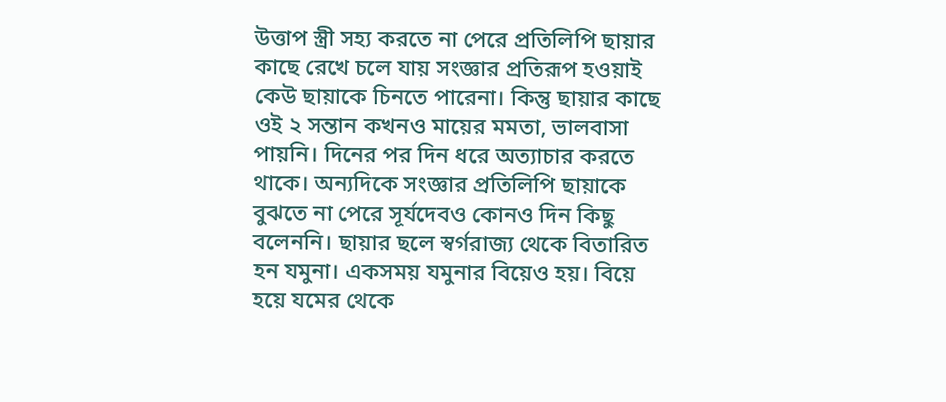উত্তাপ স্ত্রী সহ্য করতে না পেরে প্রতিলিপি ছায়ার কাছে রেখে চলে যায় সংজ্ঞার প্রতিরূপ হওয়াই কেউ ছায়াকে চিনতে পারেনা। কিন্তু ছায়ার কাছে ওই ২ সন্তান কখনও মায়ের মমতা, ভালবাসা পায়নি। দিনের পর দিন ধরে অত্যাচার করতে থাকে। অন্যদিকে সংজ্ঞার প্রতিলিপি ছায়াকে বুঝতে না পেরে সূর্যদেবও কোনও দিন কিছু বলেননি। ছায়ার ছলে স্বর্গরাজ্য থেকে বিতারিত হন যমুনা। একসময় যমুনার বিয়েও হয়। বিয়ে হয়ে যমের থেকে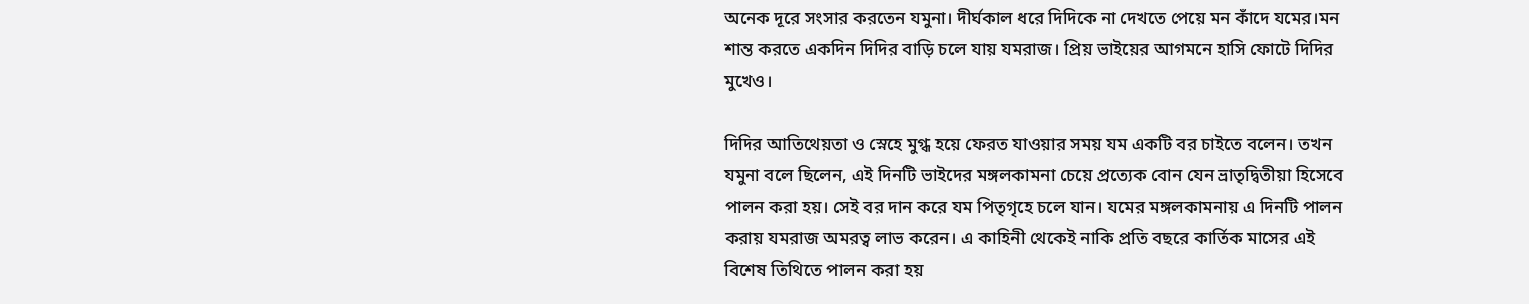অনেক দূরে সংসার করতেন যমুনা। দীর্ঘকাল ধরে দিদিকে না দেখতে পেয়ে মন কাঁদে যমের।মন শান্ত করতে একদিন দিদির বাড়ি চলে যায় যমরাজ। প্রিয় ভাইয়ের আগমনে হাসি ফোটে দিদির মুখেও।

দিদির আতিথেয়তা ও স্নেহে মুগ্ধ হয়ে ফেরত যাওয়ার সময় যম একটি বর চাইতে বলেন। তখন যমুনা বলে ছিলেন, এই দিনটি ভাইদের মঙ্গলকামনা চেয়ে প্রত্যেক বোন যেন ভ্রাতৃদ্বিতীয়া হিসেবে পালন করা হয়। সেই বর দান করে যম পিতৃগৃহে চলে যান। যমের মঙ্গলকামনায় এ দিনটি পালন করায় যমরাজ অমরত্ব লাভ করেন। এ কাহিনী থেকেই নাকি প্রতি বছরে কার্তিক মাসের এই বিশেষ তিথিতে পালন করা হয়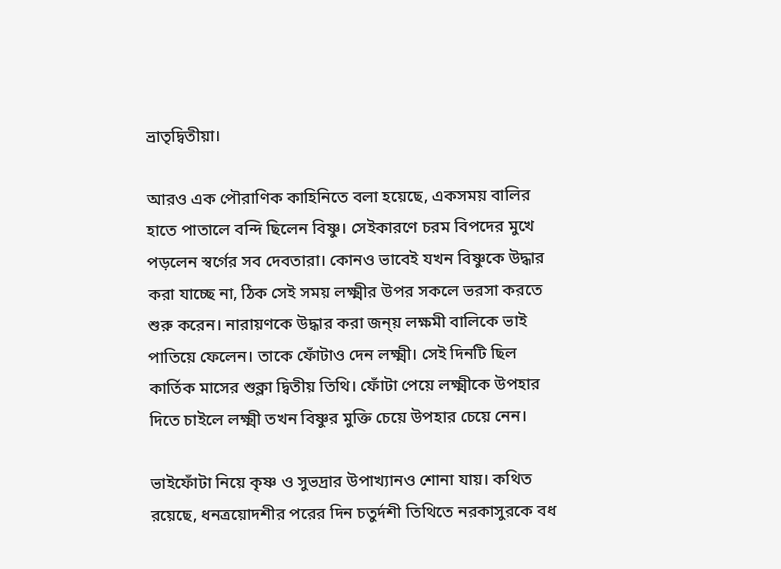ভ্রাতৃদ্বিতীয়া।

আরও এক পৌরাণিক কাহিনিতে বলা হয়েছে, একসময় বালির হাতে পাতালে বন্দি ছিলেন বিষ্ণু। সেইকারণে চরম বিপদের মুখে পড়লেন স্বর্গের সব দেবতারা। কোনও ভাবেই যখন বিষ্ণুকে উদ্ধার করা যাচ্ছে না, ঠিক সেই সময় লক্ষ্মীর উপর সকলে ভরসা করতে শুরু করেন। নারায়ণকে উদ্ধার করা জন্য় লক্ষমী বালিকে ভাই পাতিয়ে ফেলেন। তাকে ফোঁটাও দেন লক্ষ্মী। সেই দিনটি ছিল কার্তিক মাসের শুক্লা দ্বিতীয় তিথি। ফোঁটা পেয়ে লক্ষ্মীকে উপহার দিতে চাইলে লক্ষ্মী তখন বিষ্ণুর মুক্তি চেয়ে উপহার চেয়ে নেন।

ভাইফোঁটা নিয়ে কৃষ্ণ ও সুভদ্রার উপাখ্যানও শোনা যায়। কথিত রয়েছে, ধনত্রয়োদশীর পরের দিন চতুর্দশী তিথিতে নরকাসুরকে বধ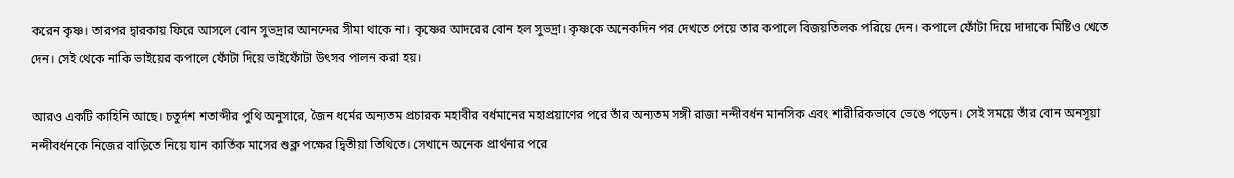করেন কৃষ্ণ। তারপর দ্বারকায় ফিরে আসলে বোন সুভদ্রার আনন্দের সীমা থাকে না। কৃষ্ণের আদরের বোন হল সুভদ্রা। কৃষ্ণকে অনেকদিন পর দেখতে পেয়ে তার কপালে বিজয়তিলক পরিয়ে দেন। কপালে ফোঁটা দিয়ে দাদাকে মিষ্টিও খেতে দেন। সেই থেকে নাকি ভাইয়ের কপালে ফোঁটা দিয়ে ভাইফোঁটা উত্‍সব পালন করা হয়।

আরও একটি কাহিনি আছে। চতুর্দশ শতাব্দীর পুথি অনুসারে, জৈন ধর্মের অন্যতম প্রচারক মহাবীর বর্ধমানের মহাপ্রয়াণের পরে তাঁর অন্যতম সঙ্গী রাজা নন্দীবর্ধন মানসিক এবং শারীরিকভাবে ভেঙে পড়েন। সেই সময়ে তাঁর বোন অনসূয়া নন্দীবর্ধনকে নিজের বাড়িতে নিয়ে যান কার্তিক মাসের শুক্ল পক্ষের দ্বিতীয়া তিথিতে। সেখানে অনেক প্রার্থনার পরে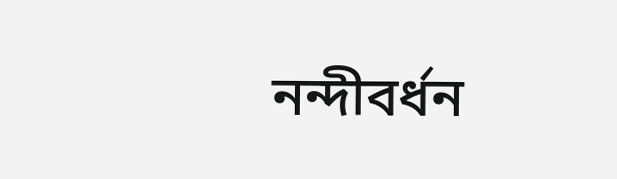নন্দীবর্ধন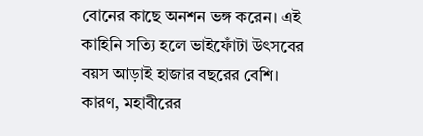বোনের কাছে অনশন ভঙ্গ করেন। এই কাহিনি সত্যি হলে ভাইফোঁটা উৎসবের বয়স আড়াই হাজার বছরের বেশি। কারণ, মহাবীরের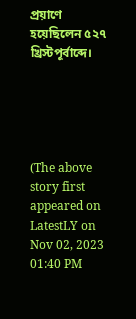প্রয়াণে হয়েছিলেন ৫২৭ খ্রিস্টপূর্বাব্দে।





(The above story first appeared on LatestLY on Nov 02, 2023 01:40 PM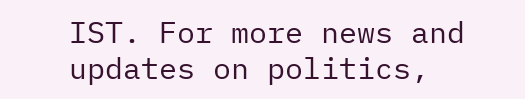IST. For more news and updates on politics,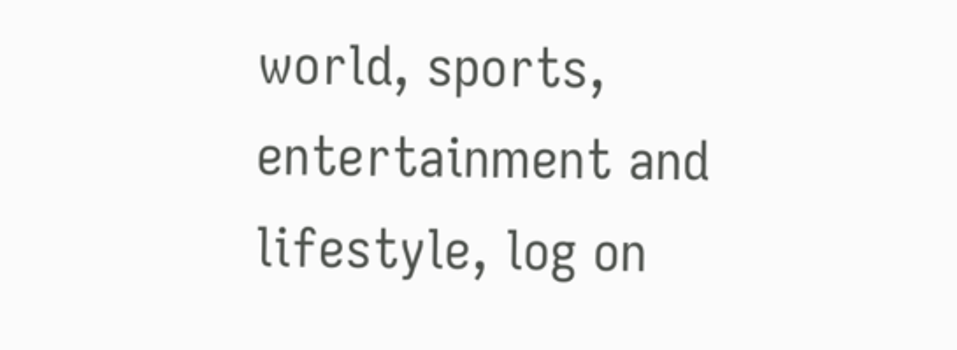world, sports, entertainment and lifestyle, log on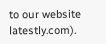to our website latestly.com).